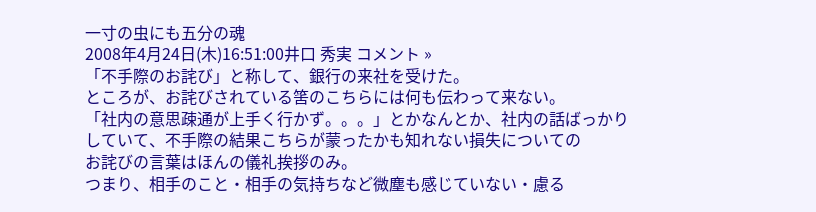一寸の虫にも五分の魂
2008年4月24日(木)16:51:00井口 秀実 コメント »
「不手際のお詫び」と称して、銀行の来社を受けた。
ところが、お詫びされている筈のこちらには何も伝わって来ない。
「社内の意思疎通が上手く行かず。。。」とかなんとか、社内の話ばっかり
していて、不手際の結果こちらが蒙ったかも知れない損失についての
お詫びの言葉はほんの儀礼挨拶のみ。
つまり、相手のこと・相手の気持ちなど微塵も感じていない・慮る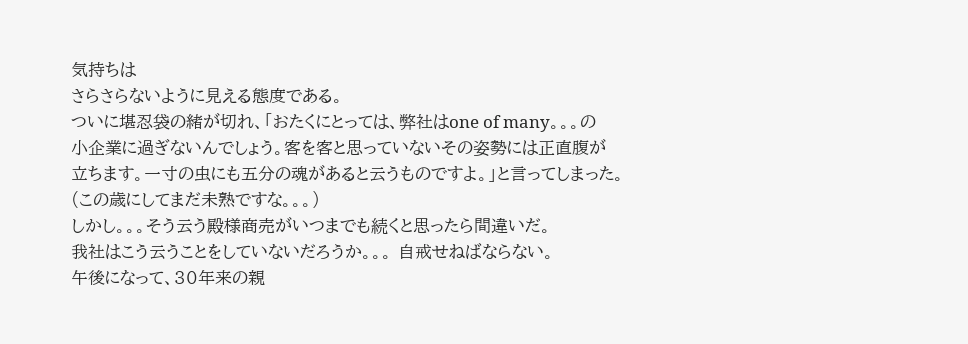気持ちは
さらさらないように見える態度である。
ついに堪忍袋の緒が切れ、「おたくにとっては、弊社はone of many。。。の
小企業に過ぎないんでしょう。客を客と思っていないその姿勢には正直腹が
立ちます。一寸の虫にも五分の魂があると云うものですよ。」と言ってしまった。
(この歳にしてまだ未熟ですな。。。)
しかし。。。そう云う殿様商売がいつまでも続くと思ったら間違いだ。
我社はこう云うことをしていないだろうか。。。 自戒せねばならない。
午後になって、30年来の親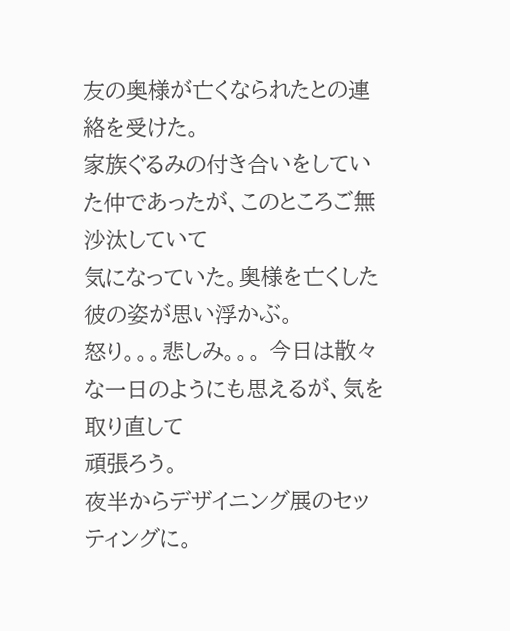友の奥様が亡くなられたとの連絡を受けた。
家族ぐるみの付き合いをしていた仲であったが、このところご無沙汰していて
気になっていた。奥様を亡くした彼の姿が思い浮かぶ。
怒り。。。悲しみ。。。 今日は散々な一日のようにも思えるが、気を取り直して
頑張ろう。
夜半からデザイニング展のセッティングに。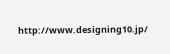http://www.designing10.jp/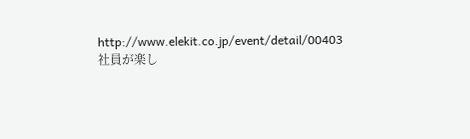http://www.elekit.co.jp/event/detail/00403
社員が楽し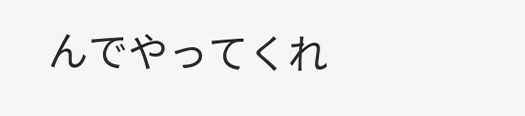んでやってくれ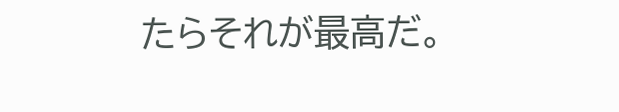たらそれが最高だ。